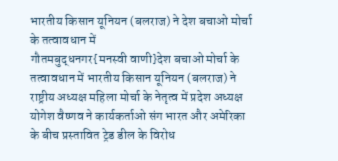भारतीय किसान यूनियन (बलराज) ने देश बचाओ मोर्चा के तत्वावधान में
गौतमबुद्धनगर{मनस्वी वाणी}देश बचाओ मोर्चा के तत्वावधान में भारतीय किसान यूनियन (बलराज) ने राष्ट्रीय अध्यक्ष महिला मोर्चा के नेतृत्व में प्रदेश अध्यक्ष योगेश वैष्णव ने कार्यकर्ताओ संग भारत और अमेरिका के बीच प्रस्तावित ट्रेड डील के विरोध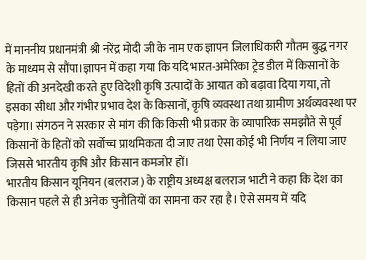में माननीय प्रधानमंत्री श्री नरेंद्र मोदी जी के नाम एक ज्ञापन जिलाधिकारी गौतम बुद्ध नगर के माध्यम से सौंपा।ज्ञापन में कहा गया कि यदि भारत-अमेरिका ट्रेड डील में किसानों के हितों की अनदेखी करते हुए विदेशी कृषि उत्पादों के आयात को बढ़ावा दिया गया, तो इसका सीधा और गंभीर प्रभाव देश के किसानों, कृषि व्यवस्था तथा ग्रामीण अर्थव्यवस्था पर पड़ेगा। संगठन ने सरकार से मांग की कि किसी भी प्रकार के व्यापारिक समझौते से पूर्व किसानों के हितों को सर्वोच्च प्राथमिकता दी जाए तथा ऐसा कोई भी निर्णय न लिया जाए जिससे भारतीय कृषि और किसान कमजोर हों।
भारतीय किसान यूनियन (बलराज) के राष्ट्रीय अध्यक्ष बलराज भाटी ने कहा कि देश का किसान पहले से ही अनेक चुनौतियों का सामना कर रहा है। ऐसे समय में यदि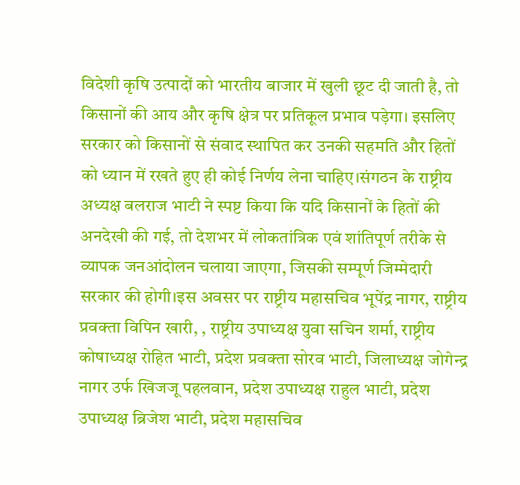विदेशी कृषि उत्पादों को भारतीय बाजार में खुली छूट दी जाती है, तो किसानों की आय और कृषि क्षेत्र पर प्रतिकूल प्रभाव पड़ेगा। इसलिए सरकार को किसानों से संवाद स्थापित कर उनकी सहमति और हितों को ध्यान में रखते हुए ही कोई निर्णय लेना चाहिए।संगठन के राष्ट्रीय अध्यक्ष बलराज भाटी ने स्पष्ट किया कि यदि किसानों के हितों की अनदेखी की गई, तो देशभर में लोकतांत्रिक एवं शांतिपूर्ण तरीके से व्यापक जनआंदोलन चलाया जाएगा, जिसकी सम्पूर्ण जिम्मेदारी सरकार की होगी।इस अवसर पर राष्ट्रीय महासचिव भूपेंद्र नागर, राष्ट्रीय प्रवक्ता विपिन खारी, , राष्ट्रीय उपाध्यक्ष युवा सचिन शर्मा, राष्ट्रीय कोषाध्यक्ष रोहित भाटी, प्रदेश प्रवक्ता सोरव भाटी, जिलाध्यक्ष जोगेन्द्र नागर उर्फ खिजजू पहलवान, प्रदेश उपाध्यक्ष राहुल भाटी, प्रदेश उपाध्यक्ष ब्रिजेश भाटी, प्रदेश महासचिव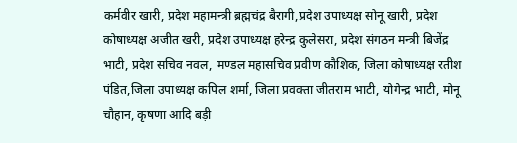कर्मवीर खारी, प्रदेश महामन्त्री ब्रह्मचंद्र बैरागी,प्रदेश उपाध्यक्ष सोनू खारी, प्रदेश कोषाध्यक्ष अजीत खरी, प्रदेश उपाध्यक्ष हरेन्द्र कुलेसरा, प्रदेश संगठन मन्त्री बिजेंद्र भाटी, प्रदेश सचिव नवल, मण्डल महासचिव प्रवीण कौशिक, जिला कोषाध्यक्ष रतीश पंडित,जिला उपाध्यक्ष कपिल शर्मा, जिला प्रवक्ता जीतराम भाटी, योगेन्द्र भाटी, मोनू चौहान, कृषणा आदि बड़ी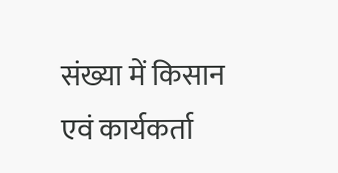संख्या में किसान एवं कार्यकर्ता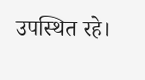उपस्थित रहे।